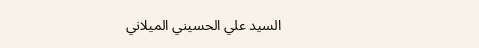السيد علي الحسيني الميلاني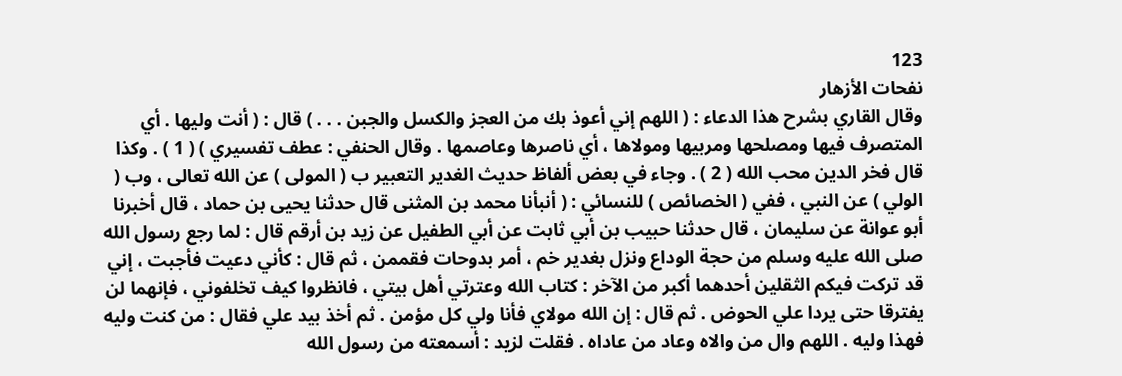123
نفحات الأزهار
وقال القاري بشرح هذا الدعاء : ( اللهم إني أعوذ بك من العجز والكسل والجبن . . . ) قال : ( أنت وليها . أي المتصرف فيها ومصلحها ومربيها ومولاها ، أي ناصرها وعاصمها . وقال الحنفي : عطف تفسيري ) ( 1 ) . وكذا قال فخر الدين محب الله ( 2 ) . وجاء في بعض ألفاظ حديث الغدير التعبير ب ( المولى ) عن الله تعالى ، وب ( الولي ) عن النبي ، ففي ( الخصائص ) للنسائي : ( أنبأنا محمد بن المثنى قال حدثنا يحيى بن حماد ، قال أخبرنا أبو عوانة عن سليمان ، قال حدثنا حبيب بن أبي ثابت عن أبي الطفيل عن زيد بن أرقم قال : لما رجع رسول الله صلى الله عليه وسلم من حجة الوداع ونزل بغدير خم ، أمر بدوحات فقممن ، ثم قال : كأني دعيت فأجبت ، إني قد تركت فيكم الثقلين أحدهما أكبر من الآخر : كتاب الله وعترتي أهل بيتي ، فانظروا كيف تخلفوني ، فإنهما لن يفترقا حتى يردا علي الحوض . ثم قال : إن الله مولاي فأنا ولي كل مؤمن . ثم أخذ بيد علي فقال : من كنت وليه فهذا وليه . اللهم وال من والاه وعاد من عاداه . فقلت لزيد : أسمعته من رسول الله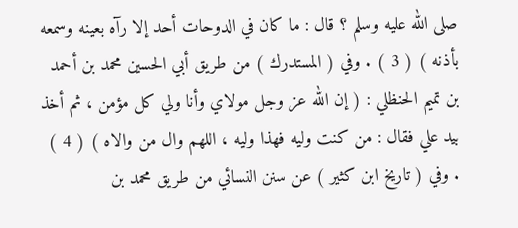صلى الله عليه وسلم ؟ قال : ما كان في الدوحات أحد إلا رآه بعينه وسمعه بأذنه ) ( 3 ) . وفي ( المستدرك ) من طريق أبي الحسين محمد بن أحمد بن تميم الحنظلي : ( إن الله عز وجل مولاي وأنا ولي كل مؤمن ، ثم أخذ بيد علي فقال : من كنت وليه فهذا وليه ، اللهم وال من والاه ) ( 4 ) . وفي ( تاريخ ابن كثير ) عن سنن النسائي من طريق محمد بن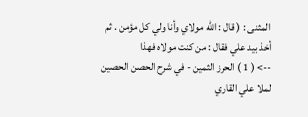المثنى : ( قال : الله مولاي وأنا ولي كل مؤمن . ثم أخذ بيد علي فقال : من كنت مولاه فهذا
--> ( 1 ) الحرز الثمين - في شرح الحصن الحصين لملا علي القاري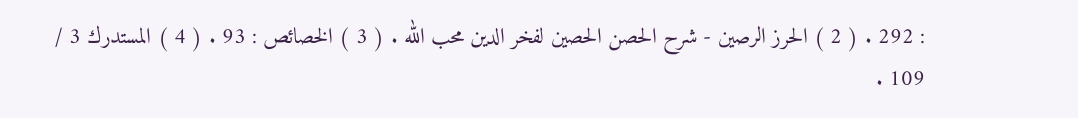: 292 . ( 2 ) الحرز الرصين - شرح الحصن الحصين لفخر الدين محب الله . ( 3 ) الخصائص : 93 . ( 4 ) المستدرك 3 / 109 .